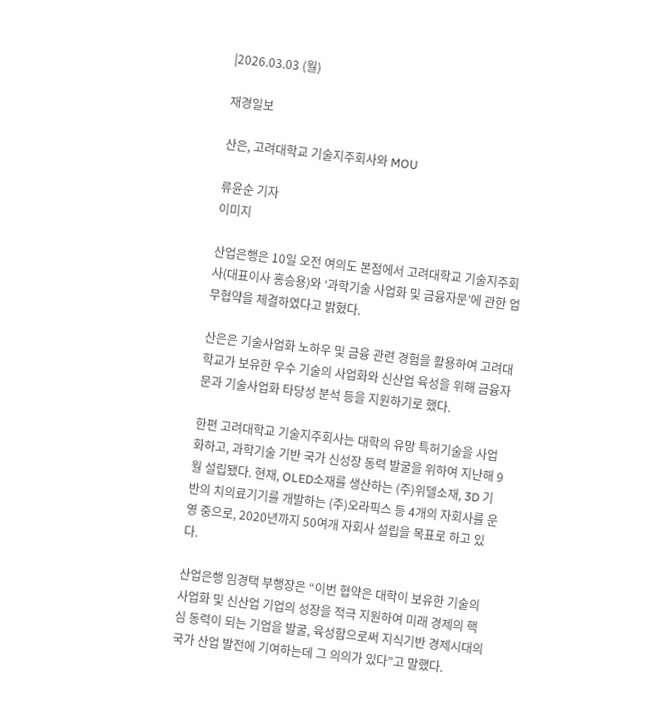|2026.03.03 (월)

재경일보

산은, 고려대학교 기술지주회사와 MOU

류윤순 기자
이미지

산업은행은 10일 오전 여의도 본점에서 고려대학교 기술지주회사(대표이사 홍승용)와 ‘과학기술 사업화 및 금융자문’에 관한 업무협약을 체결하였다고 밝혔다.

산은은 기술사업화 노하우 및 금융 관련 경험을 활용하여 고려대학교가 보유한 우수 기술의 사업화와 신산업 육성을 위해 금융자문과 기술사업화 타당성 분석 등을 지원하기로 했다.

한편 고려대학교 기술지주회사는 대학의 유망 특허기술을 사업화하고, 과학기술 기반 국가 신성장 동력 발굴을 위하여 지난해 9월 설립됐다. 현재, OLED소재를 생산하는 (주)위델소재, 3D 기반의 치의료기기를 개발하는 (주)오라픽스 등 4개의 자회사를 운영 중으로, 2020년까지 50여개 자회사 설립을 목표로 하고 있다.

산업은행 임경택 부행장은 “이번 협약은 대학이 보유한 기술의 사업화 및 신산업 기업의 성장을 적극 지원하여 미래 경제의 핵심 동력이 되는 기업을 발굴, 육성함으로써 지식기반 경제시대의 국가 산업 발전에 기여하는데 그 의의가 있다”고 말했다.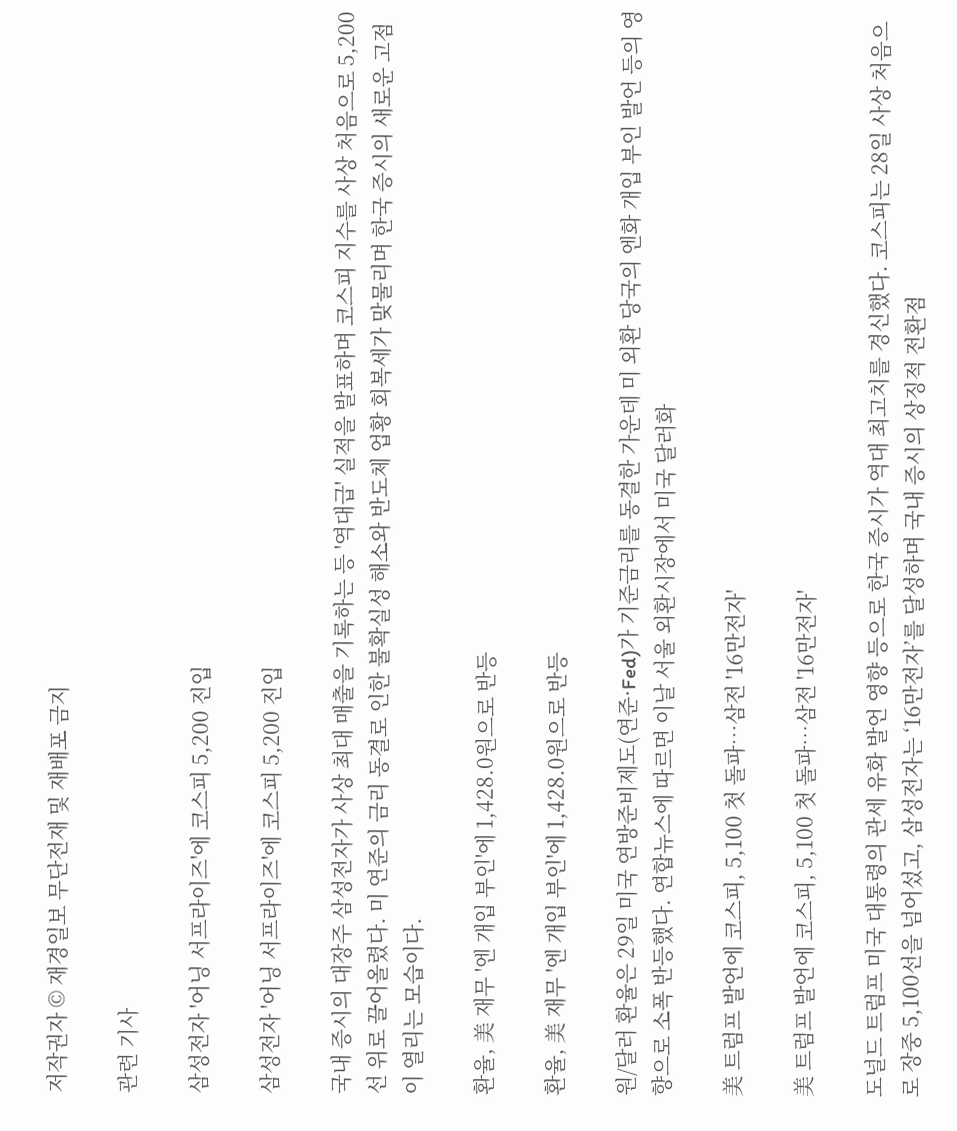저작권자 © 재경일보 무단전재 및 재배포 금지

관련 기사

삼성전자 '어닝 서프라이즈'에 코스피 5,200 진입

삼성전자 '어닝 서프라이즈'에 코스피 5,200 진입

국내 증시의 대장주 삼성전자가 사상 최대 매출을 기록하는 등 '역대급' 실적을 발표하며 코스피 지수를 사상 처음으로 5,200선 위로 끌어올렸다. 미 연준의 금리 동결로 인한 불확실성 해소와 반도체 업황 회복세가 맞물리며 한국 증시의 새로운 고점이 열리는 모습이다.

환율, 美 재무 '엔 개입 부인'에 1,428.0원으로 반등

환율, 美 재무 '엔 개입 부인'에 1,428.0원으로 반등

원/달러 환율은 29일 미국 연방준비제도(연준·Fed)가 기준금리를 동결한 가운데 미 외환 당국의 엔화 개입 부인 발언 등의 영향으로 소폭 반등했다. 연합뉴스에 따르면 이날 서울 외환시장에서 미국 달러화

美 트럼프 발언에 코스피, 5,100 첫 돌파…삼전 '16만전자'

美 트럼프 발언에 코스피, 5,100 첫 돌파…삼전 '16만전자'

도널드 트럼프 미국 대통령의 관세 유화 발언 영향 등으로 한국 증시가 역대 최고치를 경신했다. 코스피는 28일 사상 처음으로 장중 5,100선을 넘어섰고, 삼성전자는 ‘16만전자’를 달성하며 국내 증시의 상징적 전환점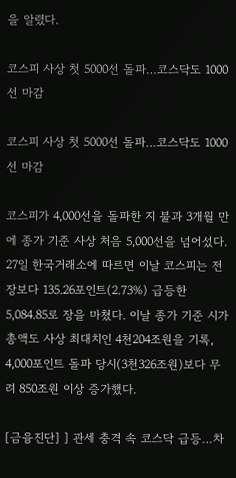을 알렸다.

코스피 사상 첫 5000선 돌파…코스닥도 1000선 마감

코스피 사상 첫 5000선 돌파…코스닥도 1000선 마감

코스피가 4,000선을 돌파한 지 불과 3개월 만에 종가 기준 사상 처음 5,000선을 넘어섰다. 27일 한국거래소에 따르면 이날 코스피는 전장보다 135.26포인트(2.73%) 급등한 5,084.85로 장을 마쳤다. 이날 종가 기준 시가총액도 사상 최대치인 4천204조원을 기록, 4,000포인트 돌파 당시(3천326조원)보다 무려 850조원 이상 증가했다.

[금융진단] ] 관세 충격 속 코스닥 급등…차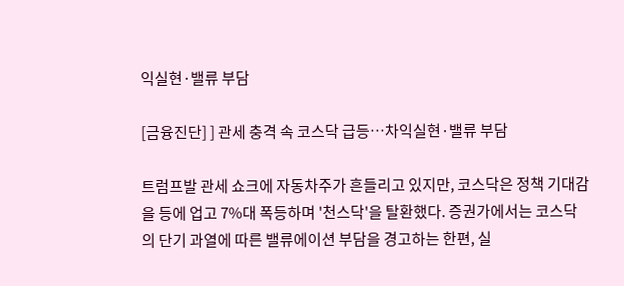익실현·밸류 부담

[금융진단] ] 관세 충격 속 코스닥 급등…차익실현·밸류 부담

트럼프발 관세 쇼크에 자동차주가 흔들리고 있지만, 코스닥은 정책 기대감을 등에 업고 7%대 폭등하며 '천스닥'을 탈환했다. 증권가에서는 코스닥의 단기 과열에 따른 밸류에이션 부담을 경고하는 한편, 실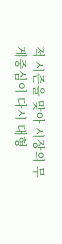적 시즌을 맞아 시장의 무게중심이 다시 대형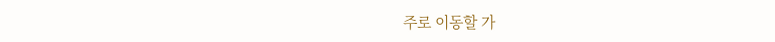주로 이동할 가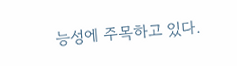능성에 주목하고 있다.